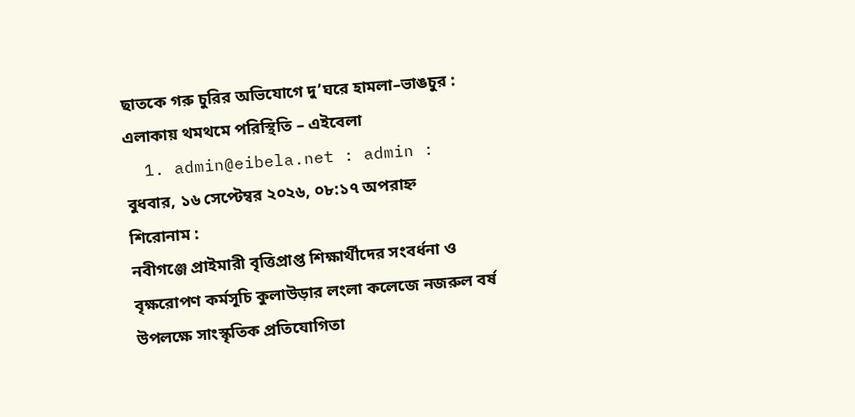ছাতকে গরু চুরির অভিযোগে দু’ঘরে হামলা–ভাঙচুর : এলাকায় থমথমে পরিস্থিতি – এইবেলা
  1. admin@eibela.net : admin :
বুধবার, ১৬ সেপ্টেম্বর ২০২৬, ০৮:১৭ অপরাহ্ন
শিরোনাম :
নবীগঞ্জে প্রাইমারী বৃত্তিপ্রাপ্ত শিক্ষার্থীদের সংবর্ধনা ও বৃক্ষরোপণ কর্মসূচি কুলাউড়ার লংলা কলেজে নজরুল বর্ষ উপলক্ষে সাংস্কৃতিক প্রতিযোগিতা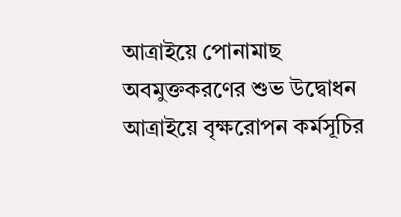আত্রাইয়ে পোনামাছ অবমুক্তকরণের শুভ উদ্বোধন  আত্রাইয়ে বৃক্ষরোপন কর্মসূচির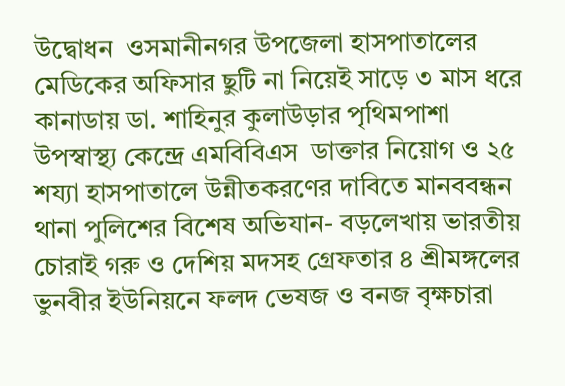উদ্বোধন  ওসমানীনগর উপজেলা হাসপাতালের মেডিকের অফিসার ছুটি না নিয়েই সাড়ে ৩ মাস ধরে কানাডায় ডা. শাহিনুর কুলাউড়ার পৃথিমপাশা উপস্বাস্থ্য কেন্দ্রে এমবিবিএস  ডাক্তার নিয়োগ ও ২৫ শয্যা হাসপাতালে উন্নীতকরণের দাবিতে মানববন্ধন থানা পুলিশের বিশেষ অভিযান- বড়লেখায় ভারতীয় চোরাই গরু ও দেশিয় মদসহ গ্রেফতার ৪ শ্রীমঙ্গলের ভুনবীর ইউনিয়নে ফলদ ভেষজ ও বনজ বৃক্ষচারা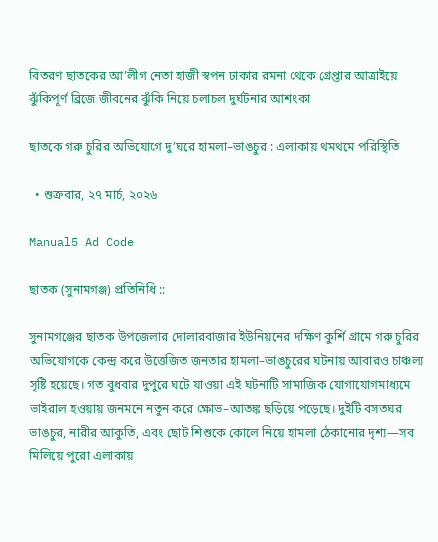বিতরণ ছাতকের আ’লীগ নেতা হাজী স্বপন ঢাকার রমনা থেকে গ্রেপ্তার আত্রাইয়ে ঝুঁকিপূর্ণ ব্রিজে জীবনের ঝুঁকি নিয়ে চলাচল দুর্ঘটনার আশংকা

ছাতকে গরু চুরির অভিযোগে দু’ঘরে হামলা–ভাঙচুর : এলাকায় থমথমে পরিস্থিতি

  • শুক্রবার, ২৭ মার্চ, ২০২৬

Manual5 Ad Code

ছাতক (সুনামগঞ্জ) প্রতিনিধি ::

সুনামগঞ্জের ছাতক উপজেলার দোলারবাজার ইউনিয়নের দক্ষিণ কুর্শি গ্রামে গরু চুরির অভিযোগকে কেন্দ্র করে উত্তেজিত জনতার হামলা–ভাঙচুরের ঘটনায় আবারও চাঞ্চল্য সৃষ্টি হয়েছে। গত বুধবার দুপুরে ঘটে যাওয়া এই ঘটনাটি সামাজিক যোগাযোগমাধ্যমে ভাইরাল হওয়ায় জনমনে নতুন করে ক্ষোভ–আতঙ্ক ছড়িয়ে পড়েছে। দুইটি বসতঘর ভাঙচুর, নারীর আকুতি, এবং ছোট শিশুকে কোলে নিয়ে হামলা ঠেকানোর দৃশ্য—সব মিলিয়ে পুরো এলাকায়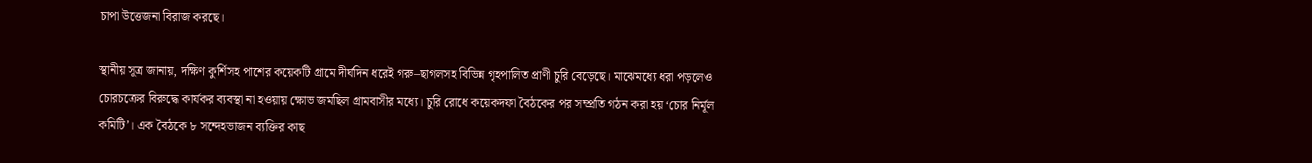চাপা উত্তেজনা বিরাজ করছে।

স্থানীয় সূত্র জানায়, দক্ষিণ কুর্শিসহ পাশের কয়েকটি গ্রামে দীর্ঘদিন ধরেই গরু–ছাগলসহ বিভিন্ন গৃহপালিত প্রাণী চুরি বেড়েছে। মাঝেমধ্যে ধরা পড়লেও চোরচক্রের বিরুদ্ধে কার্যকর ব্যবস্থা না হওয়ায় ক্ষোভ জমছিল গ্রামবাসীর মধ্যে। চুরি রোধে কয়েকদফা বৈঠকের পর সম্প্রতি গঠন করা হয় ‘চোর নির্মূল কমিটি’। এক বৈঠকে ৮ সন্দেহভাজন ব্যক্তির কাছ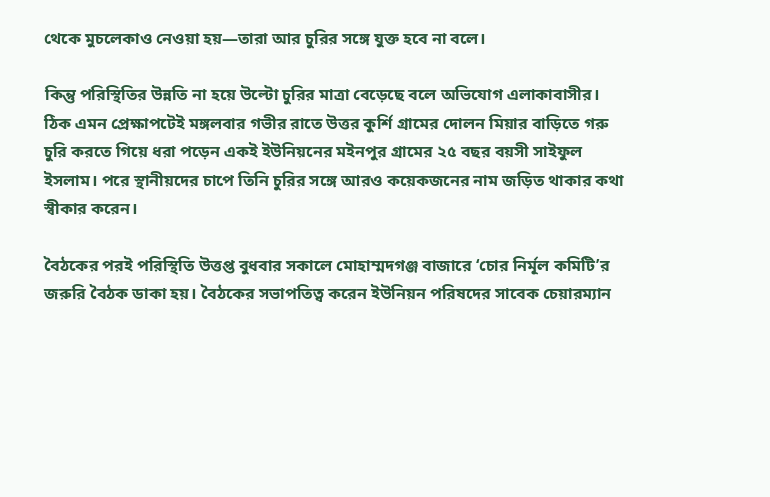থেকে মুচলেকাও নেওয়া হয়—তারা আর চুরির সঙ্গে যুক্ত হবে না বলে।

কিন্তু পরিস্থিতির উন্নতি না হয়ে উল্টো চুরির মাত্রা বেড়েছে বলে অভিযোগ এলাকাবাসীর। ঠিক এমন প্রেক্ষাপটেই মঙ্গলবার গভীর রাতে উত্তর কুর্শি গ্রামের দোলন মিয়ার বাড়িতে গরু চুরি করতে গিয়ে ধরা পড়েন একই ইউনিয়নের মইনপুর গ্রামের ২৫ বছর বয়সী সাইফুল ইসলাম। পরে স্থানীয়দের চাপে তিনি চুরির সঙ্গে আরও কয়েকজনের নাম জড়িত থাকার কথা স্বীকার করেন।

বৈঠকের পরই পরিস্থিতি উত্তপ্ত বুধবার সকালে মোহাম্মদগঞ্জ বাজারে ‘চোর নির্মূল কমিটি’র জরুরি বৈঠক ডাকা হয়। বৈঠকের সভাপতিত্ব করেন ইউনিয়ন পরিষদের সাবেক চেয়ারম্যান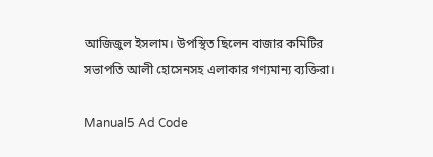আজিজুল ইসলাম। উপস্থিত ছিলেন বাজার কমিটির সভাপতি আলী হোসেনসহ এলাকার গণ্যমান্য ব্যক্তিরা।

Manual5 Ad Code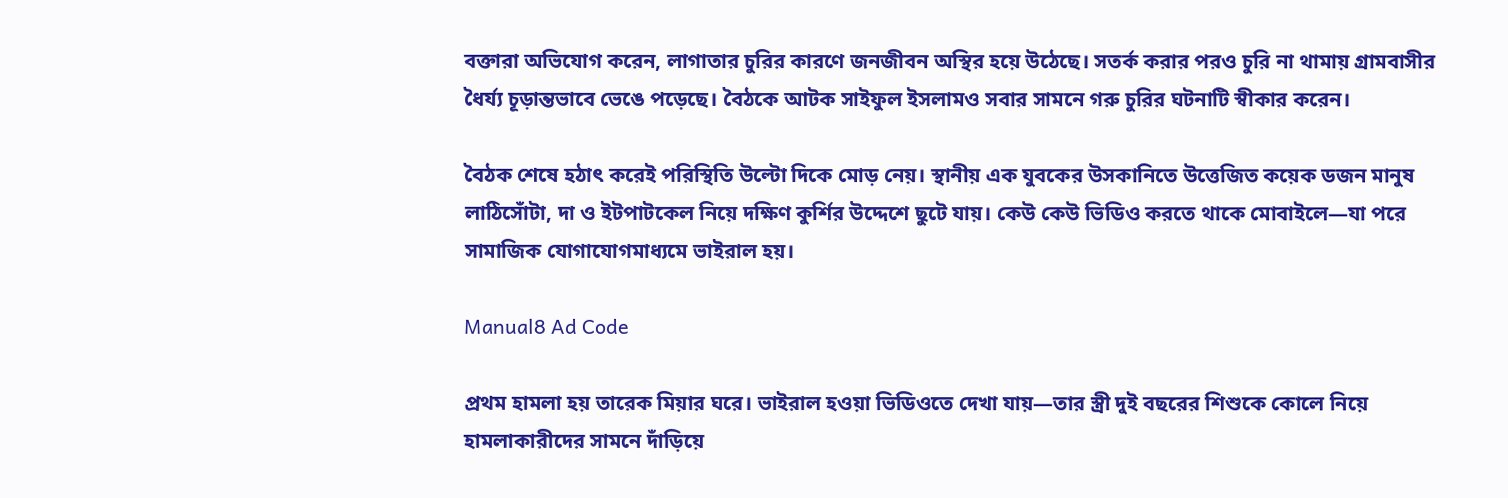বক্তারা অভিযোগ করেন, লাগাতার চুরির কারণে জনজীবন অস্থির হয়ে উঠেছে। সতর্ক করার পরও চুরি না থামায় গ্রামবাসীর ধৈর্য্য চূড়ান্তভাবে ভেঙে পড়েছে। বৈঠকে আটক সাইফুল ইসলামও সবার সামনে গরু চুরির ঘটনাটি স্বীকার করেন।

বৈঠক শেষে হঠাৎ করেই পরিস্থিতি উল্টো দিকে মোড় নেয়। স্থানীয় এক যুবকের উসকানিতে উত্তেজিত কয়েক ডজন মানুষ লাঠিসোঁটা, দা ও ইটপাটকেল নিয়ে দক্ষিণ কুর্শির উদ্দেশে ছুটে যায়। কেউ কেউ ভিডিও করতে থাকে মোবাইলে—যা পরে সামাজিক যোগাযোগমাধ্যমে ভাইরাল হয়।

Manual8 Ad Code

প্রথম হামলা হয় তারেক মিয়ার ঘরে। ভাইরাল হওয়া ভিডিওতে দেখা যায়—তার স্ত্রী দুই বছরের শিশুকে কোলে নিয়ে হামলাকারীদের সামনে দাঁড়িয়ে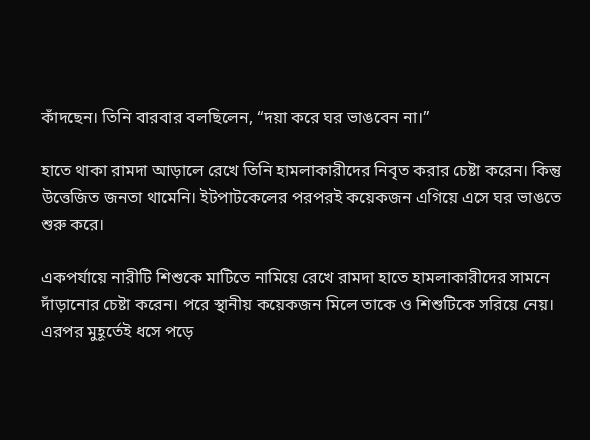কাঁদছেন। তিনি বারবার বলছিলেন, “দয়া করে ঘর ভাঙবেন না।”

হাতে থাকা রামদা আড়ালে রেখে তিনি হামলাকারীদের নিবৃত করার চেষ্টা করেন। কিন্তু উত্তেজিত জনতা থামেনি। ইটপাটকেলের পরপরই কয়েকজন এগিয়ে এসে ঘর ভাঙতে শুরু করে।

একপর্যায়ে নারীটি শিশুকে মাটিতে নামিয়ে রেখে রামদা হাতে হামলাকারীদের সামনে দাঁড়ানোর চেষ্টা করেন। পরে স্থানীয় কয়েকজন মিলে তাকে ও শিশুটিকে সরিয়ে নেয়। এরপর মুহূর্তেই ধসে পড়ে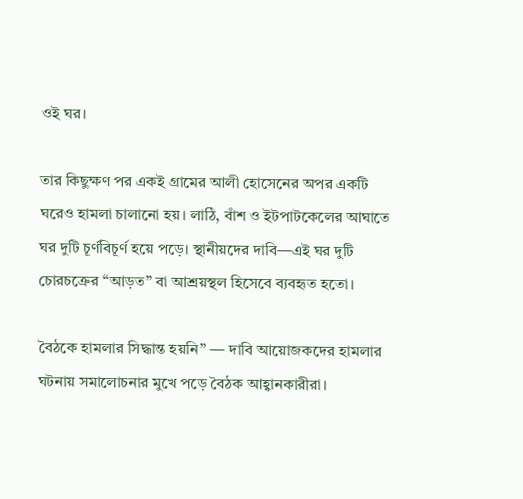ওই ঘর।

তার কিছুক্ষণ পর একই গ্রামের আলী হোসেনের অপর একটি ঘরেও হামলা চালানো হয়। লাঠি, বাঁশ ও ইটপাটকেলের আঘাতে ঘর দুটি চূর্ণবিচূর্ণ হয়ে পড়ে। স্থানীয়দের দাবি—এই ঘর দুটি চোরচক্রের “আড়ত” বা আশ্রয়স্থল হিসেবে ব্যবহৃত হতো।

বৈঠকে হামলার সিদ্ধান্ত হয়নি” — দাবি আয়োজকদের হামলার ঘটনায় সমালোচনার মুখে পড়ে বৈঠক আহ্বানকারীরা।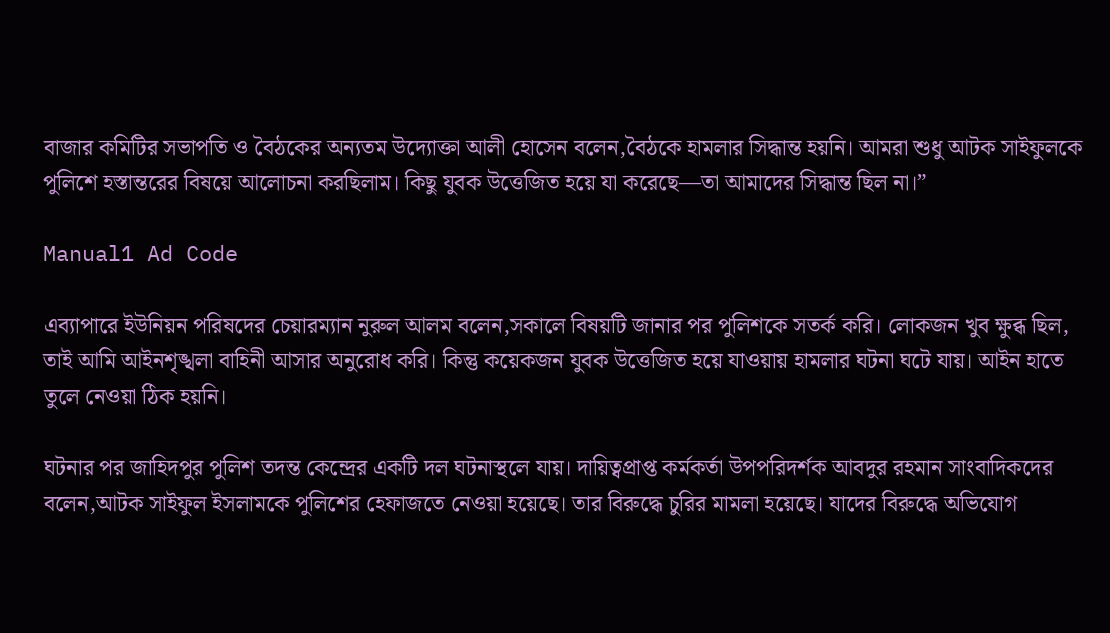বাজার কমিটির সভাপতি ও বৈঠকের অন্যতম উদ্যোক্তা আলী হোসেন বলেন,বৈঠকে হামলার সিদ্ধান্ত হয়নি। আমরা শুধু আটক সাইফুলকে পুলিশে হস্তান্তরের বিষয়ে আলোচনা করছিলাম। কিছু যুবক উত্তেজিত হয়ে যা করেছে—তা আমাদের সিদ্ধান্ত ছিল না।”

Manual1 Ad Code

এব‌্যাপা‌রে ইউনিয়ন পরিষদের চেয়ারম্যান নুরুল আলম বলেন,সকালে বিষয়টি জানার পর পুলিশকে সতর্ক করি। লোকজন খুব ক্ষুব্ধ ছিল, তাই আমি আইনশৃঙ্খলা বাহিনী আসার অনুরোধ করি। কিন্তু কয়েকজন যুবক উত্তেজিত হয়ে যাওয়ায় হামলার ঘটনা ঘটে যায়। আইন হাতে তুলে নেওয়া ঠিক হয়নি।

ঘটনার পর জাহিদপুর পুলিশ তদন্ত কেন্দ্রের একটি দল ঘটনাস্থলে যায়। দায়িত্বপ্রাপ্ত কর্মকর্তা উপপরিদর্শক আবদুর রহমান সাংবাদিকদের বলেন,আটক সাইফুল ইসলামকে পুলিশের হেফাজতে নেওয়া হয়েছে। তার বিরুদ্ধে চুরির মামলা হয়েছে। যাদের বিরুদ্ধে অভিযোগ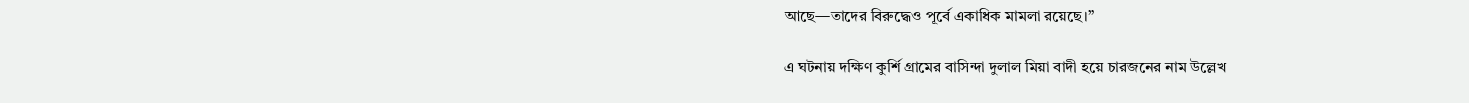আছে—তাদের বিরুদ্ধেও পূর্বে একাধিক মামলা রয়েছে।”

এ ঘটনায় দক্ষিণ কুর্শি গ্রামের বাসিন্দা দুলাল মিয়া বাদী হয়ে চারজনের নাম উল্লেখ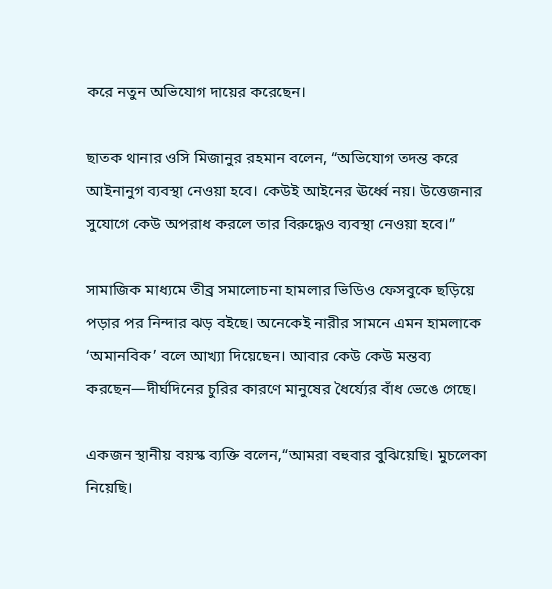করে নতুন অভিযোগ দায়ের করেছেন।

ছাতক থানার ওসি মিজানুর রহমান বলেন, “অভিযোগ তদন্ত করে আইনানুগ ব্যবস্থা নেওয়া হবে। কেউই আইনের ঊর্ধ্বে নয়। উত্তেজনার সুযোগে কেউ অপরাধ করলে তার বিরুদ্ধেও ব্যবস্থা নেওয়া হবে।”

সামাজিক মাধ্যমে তীব্র সমালোচনা হামলার ভিডিও ফেসবুকে ছড়িয়ে পড়ার পর নিন্দার ঝড় বইছে। অনেকেই নারীর সামনে এমন হামলাকে ‘অমানবিক’ বলে আখ্যা দিয়েছেন। আবার কেউ কেউ মন্তব্য করছেন—দীর্ঘদিনের চুরির কারণে মানুষের ধৈর্য্যের বাঁধ ভেঙে গেছে।

একজন স্থানীয় বয়স্ক ব্যক্তি বলেন,“আমরা বহুবার বুঝিয়েছি। মুচলেকা নিয়েছি।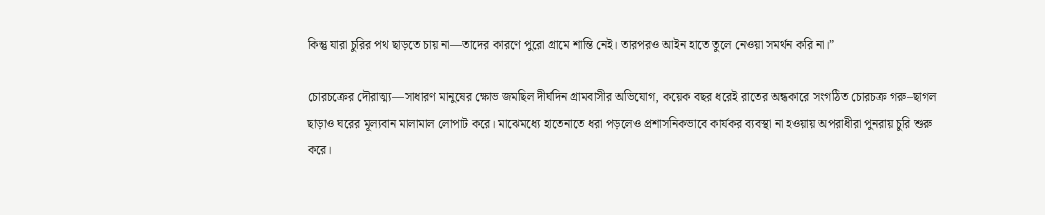কিন্তু যারা চুরির পথ ছাড়তে চায় না—তাদের কারণে পুরো গ্রামে শান্তি নেই। তারপরও আইন হাতে তুলে নেওয়া সমর্থন করি না।”

চোরচক্রের দৌরাত্ম্য—সাধারণ মানুষের ক্ষোভ জমছিল দীর্ঘদিন গ্রামবাসীর অভিযোগ, কয়েক বছর ধরেই রাতের অন্ধকারে সংগঠিত চোরচক্র গরু–ছাগল ছাড়াও ঘরের মূল্যবান মালামাল লোপাট করে। মাঝেমধ্যে হাতেনাতে ধরা পড়লেও প্রশাসনিকভাবে কার্যকর ব্যবস্থা না হওয়ায় অপরাধীরা পুনরায় চুরি শুরু করে।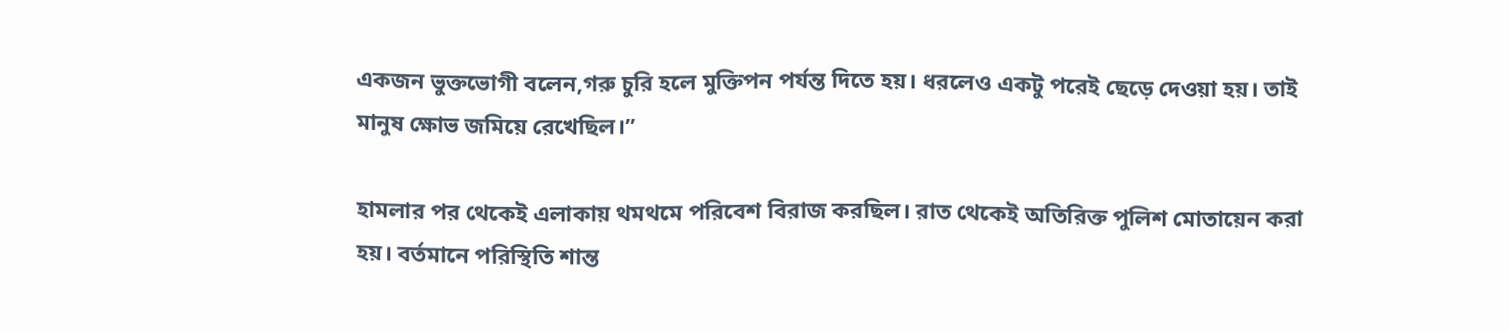একজন ভুক্তভোগী বলেন,গরু চুরি হলে মুক্তিপন পর্যন্ত দিতে হয়। ধরলেও একটু পরেই ছেড়ে দেওয়া হয়। তাই মানুষ ক্ষোভ জমিয়ে রেখেছিল।”

হামলার পর থেকেই এলাকায় থমথমে পরিবেশ বিরাজ করছিল। রাত থেকেই অতিরিক্ত পুলিশ মোতায়েন করা হয়। বর্তমানে পরিস্থিতি শান্ত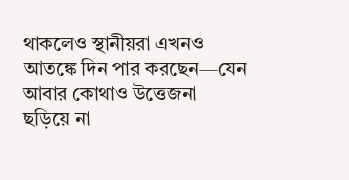থাকলেও স্থানীয়রা এখনও আতঙ্কে দিন পার করছেন—যেন আবার কোথাও উত্তেজনা ছড়িয়ে না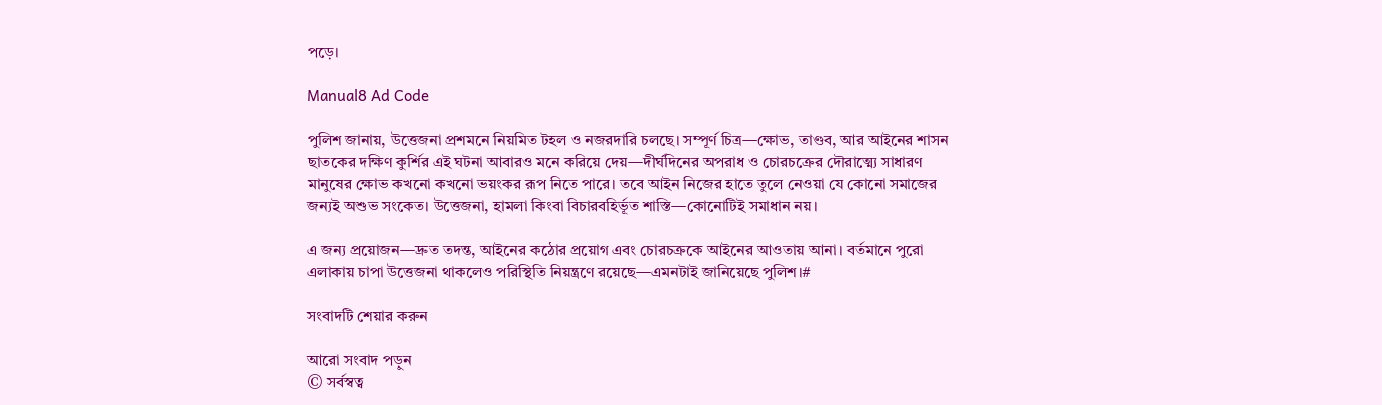পড়ে।

Manual8 Ad Code

পুলিশ জানায়, উত্তেজনা প্রশমনে নিয়মিত টহল ও নজরদারি চলছে। সম্পূর্ণ চিত্র—ক্ষোভ, তাণ্ডব, আর আইনের শাসন ছাতকের দক্ষিণ কুর্শির এই ঘটনা আবারও মনে করিয়ে দেয়—দীর্ঘদিনের অপরাধ ও চোরচক্রের দৌরাত্ম্যে সাধারণ মানুষের ক্ষোভ কখনো কখনো ভয়ংকর রূপ নিতে পারে। তবে আইন নিজের হাতে তুলে নেওয়া যে কোনো সমাজের জন্যই অশুভ সংকেত। উত্তেজনা, হামলা কিংবা বিচারবহির্ভূত শাস্তি—কোনোটিই সমাধান নয়।

এ জন্য প্রয়োজন—দ্রুত তদন্ত, আইনের কঠোর প্রয়োগ এবং চোরচক্রকে আইনের আওতায় আনা। বর্তমানে পুরো এলাকায় চাপা উত্তেজনা থাকলেও পরিস্থিতি নিয়ন্ত্রণে রয়েছে—এমনটাই জানিয়েছে পুলিশ।#

সংবাদটি শেয়ার করুন

আরো সংবাদ পড়ুন
© সর্বস্বত্ব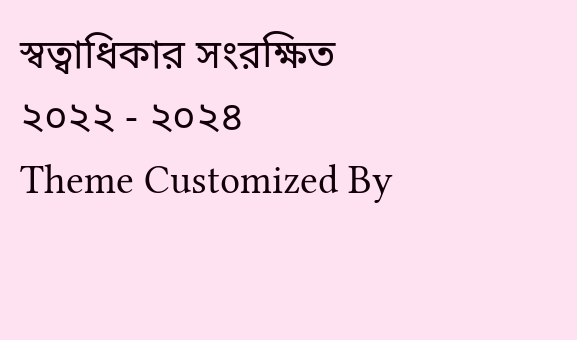স্বত্বাধিকার সংরক্ষিত ২০২২ - ২০২৪
Theme Customized By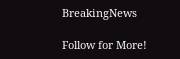BreakingNews

Follow for More!